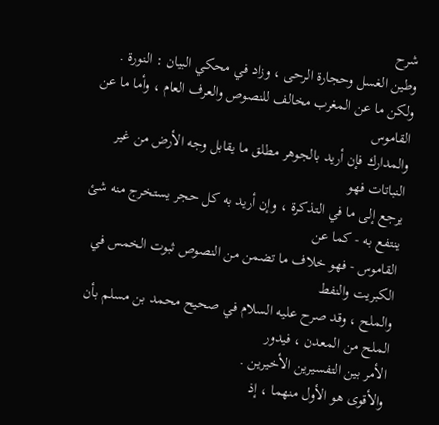شرح
وطين الغسل وحجارة الرحى ، وزاد في محكي البيان : النورة .
ولكن ما عن المغرب مخالف للنصوص والعرف العام ، وأما ما عن القاموس
والمدارك فإن أريد بالجوهر مطلق ما يقابل وجه الأرض من غير النباتات فهو
يرجع إلى ما في التذكرة ، وإن أريد به كل حجر يستخرج منه شئ ينتفع به - كما عن
القاموس - فهو خلاف ما تضمن من النصوص ثبوت الخمس في الكبريت والنفط
والملح ، وقد صرح عليه السلام في صحيح محمد بن مسلم بأن الملح من المعدن ، فيدور
الأمر بين التفسيرين الأخيرين .
والأقوى هو الأول منهما ، إذ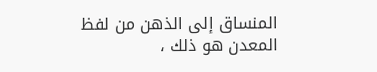المنساق إلى الذهن من لفظ المعدن هو ذلك ،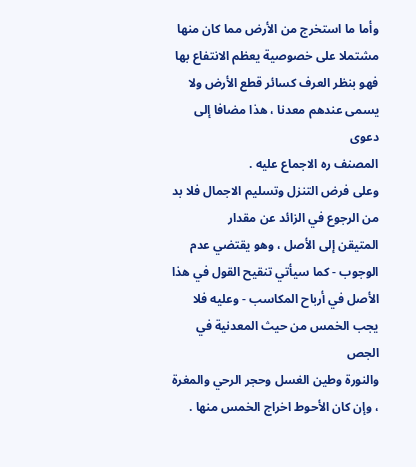وأما ما استخرج من الأرض مما كان منها مشتملا على خصوصية يعظم الانتفاع بها
فهو بنظر العرف كسائر قطع الأرض ولا يسمى عندهم معدنا ، هذا مضافا إلى دعوى
المصنف ره الاجماع عليه .
وعلى فرض التنزل وتسليم الاجمال فلا بد من الرجوع في الزائد عن مقدار
المتيقن إلى الأصل ، وهو يقتضي عدم الوجوب - كما سيأتي تنقيح القول في هذا
الأصل في أرباح المكاسب - وعليه فلا يجب الخمس من حيث المعدنية في الجص
والنورة وطين الغسل وحجر الرحي والمغرة ، وإن كان الأحوط اخراج الخمس منها .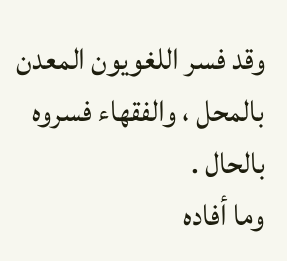وقد فسر اللغويون المعدن بالمحل ، والفقهاء فسروه بالحال .
وما أفاده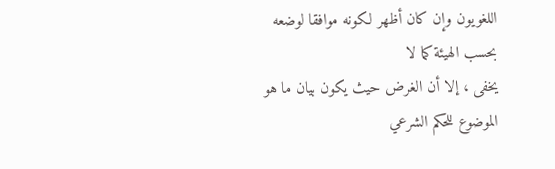اللغويون وإن كان أظهر لكونه موافقا لوضعه بحسب الهيئة كما لا
يخفى ، إلا أن الغرض حيث يكون بيان ما هو الموضوع للحكم الشرعي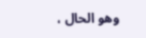وهو الحال ،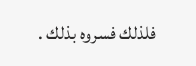فلذلك فسروه بذلك .